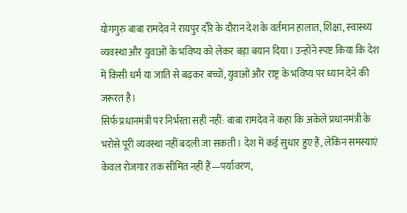योगगुरु बाबा रामदेव ने रायपुर दौरे के दौरान देश के वर्तमान हालात, शिक्षा, स्वास्थ्य व्यवस्था और युवाओं के भविष्य को लेकर बड़ा बयान दिया। उन्होंने स्पष्ट किया कि देश में किसी धर्म या जाति से बढ़कर बच्चों, युवाओं और राष्ट्र के भविष्य पर ध्यान देने की जरूरत है।
सिर्फ प्रधानमंत्री पर निर्भरता सही नहीं: बाबा रामदेव ने कहा कि अकेले प्रधानमंत्री के भरोसे पूरी व्यवस्था नहीं बदली जा सकती। देश में कई सुधार हुए हैं, लेकिन समस्याएं केवल रोजगार तक सीमित नहीं हैं—पर्यावरण,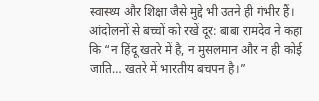स्वास्थ्य और शिक्षा जैसे मुद्दे भी उतने ही गंभीर हैं।
आंदोलनों से बच्चों को रखें दूर: बाबा रामदेव ने कहा कि “न हिंदू खतरे में है, न मुसलमान और न ही कोई जाति… खतरे में भारतीय बचपन है।”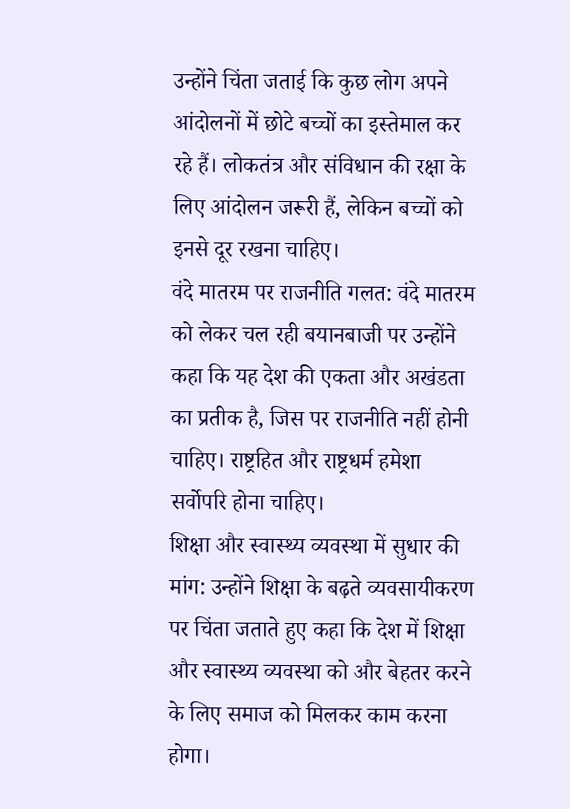उन्होंने चिंता जताई कि कुछ लोग अपने आंदोलनों में छोटे बच्चों का इस्तेमाल कर रहे हैं। लोकतंत्र और संविधान की रक्षा के लिए आंदोलन जरूरी हैं, लेकिन बच्चों को इनसे दूर रखना चाहिए।
वंदे मातरम पर राजनीति गलत: वंदे मातरम को लेकर चल रही बयानबाजी पर उन्होंने कहा कि यह देश की एकता और अखंडता का प्रतीक है, जिस पर राजनीति नहीं होनी चाहिए। राष्ट्रहित और राष्ट्रधर्म हमेशा सर्वोपरि होना चाहिए।
शिक्षा और स्वास्थ्य व्यवस्था में सुधार की मांग: उन्होंने शिक्षा के बढ़ते व्यवसायीकरण पर चिंता जताते हुए कहा कि देश में शिक्षा और स्वास्थ्य व्यवस्था को और बेहतर करने के लिए समाज को मिलकर काम करना होगा।